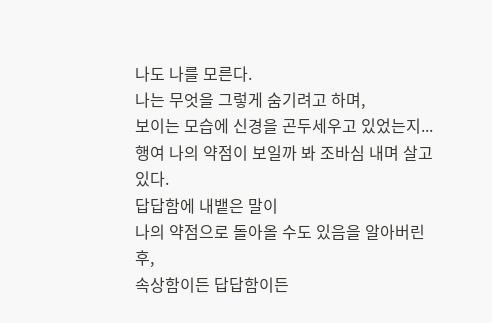나도 나를 모른다.
나는 무엇을 그렇게 숨기려고 하며,
보이는 모습에 신경을 곤두세우고 있었는지...
행여 나의 약점이 보일까 봐 조바심 내며 살고 있다.
답답함에 내뱉은 말이
나의 약점으로 돌아올 수도 있음을 알아버린 후,
속상함이든 답답함이든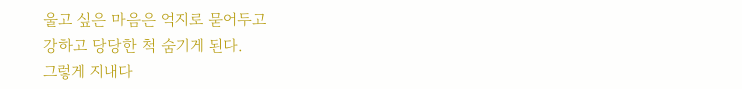울고 싶은 마음은 억지로 묻어두고
강하고 당당한 척 숨기게 된다.
그렇게 지내다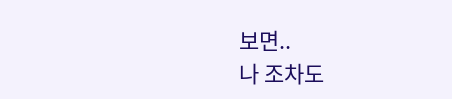보면..
나 조차도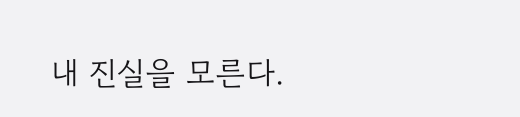내 진실을 모른다.